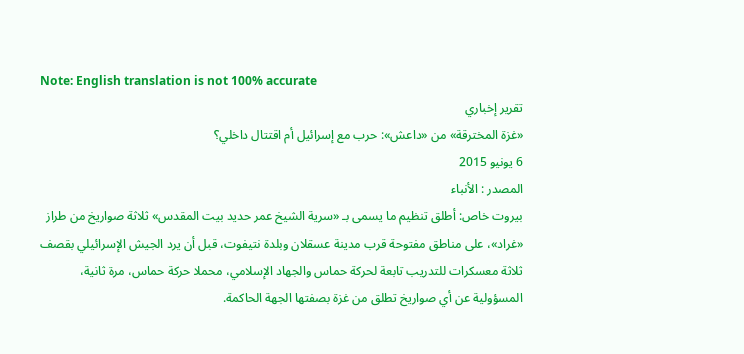Note: English translation is not 100% accurate
تقرير إخباري
«غزة المخترقة» من «داعش»: حرب مع إسرائيل أم اقتتال داخلي؟
6 يونيو 2015
المصدر : الأنباء
بيروت خاص: أطلق تنظيم ما يسمى بـ «سرية الشيخ عمر حديد بيت المقدس» ثلاثة صواريخ من طراز «غراد»، على مناطق مفتوحة قرب مدينة عسقلان وبلدة نتيفوت، قبل أن يرد الجيش الإسرائيلي بقصف ثلاثة معسكرات للتدريب تابعة لحركة حماس والجهاد الإسلامي، محملا حركة حماس، مرة ثانية، المسؤولية عن أي صواريخ تطلق من غزة بصفتها الجهة الحاكمة.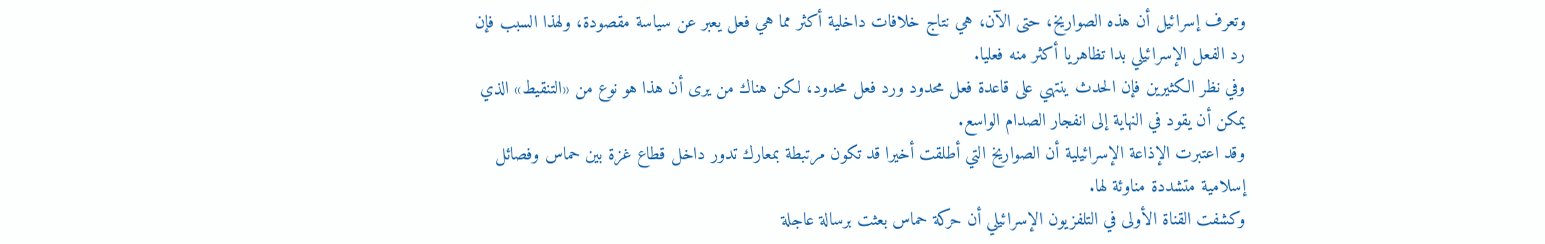وتعرف إسرائيل أن هذه الصواريخ، حتى الآن، هي نتاج خلافات داخلية أكثر مما هي فعل يعبر عن سياسة مقصودة، ولهذا السبب فإن رد الفعل الإسرائيلي بدا تظاهريا أكثر منه فعليا.
وفي نظر الكثيرين فإن الحدث ينتهي على قاعدة فعل محدود ورد فعل محدود، لكن هناك من يرى أن هذا هو نوع من «التنقيط» الذي يمكن أن يقود في النهاية إلى انفجار الصدام الواسع.
وقد اعتبرت الإذاعة الإسرائيلية أن الصواريخ التي أطلقت أخيرا قد تكون مرتبطة بمعارك تدور داخل قطاع غزة بين حماس وفصائل إسلامية متشددة مناوئة لها.
وكشفت القناة الأولى في التلفزيون الإسرائيلي أن حركة حماس بعثت برسالة عاجلة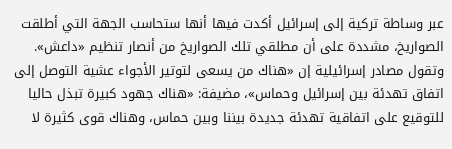عبر وساطة تركية إلى إسرائيل أكدت فيها أنها ستحاسب الجهة التي أطلقت الصواريخ، مشددة على أن مطلقي تلك الصواريخ من أنصار تنظيم «داعش».
وتقول مصادر إسرائيلية إن «هناك من يسعى لتوتير الأجواء عشية التوصل إلى اتفاق تهدئة بين إسرائيل وحماس»، مضيفة: «هناك جهود كبيرة تبذل حاليا للتوقيع على اتفاقية تهدئة جديدة بيننا وبين حماس، وهناك قوى كثيرة لا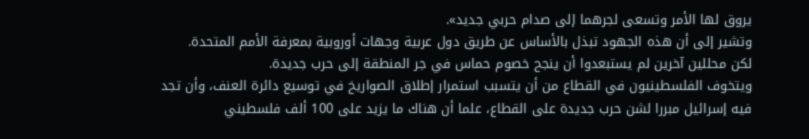يروق لها الأمر وتسعى لجرهما إلى صدام حربي جديد».
وتشير إلى أن هذه الجهود تبذل بالأساس عن طريق دول عربية وجهات أوروبية بمعرفة الأمم المتحدة.
لكن محللين آخرين لم يستبعدوا أن ينجح خصوم حماس في جر المنطقة إلى حرب جديدة.
ويتخوف الفلسطينيون في القطاع من أن يتسبب استمرار إطلاق الصواريخ في توسيع دائرة العنف، وأن تجد فيه إسرائيل مبررا لشن حرب جديدة على القطاع، علما أن هناك ما يزيد على 100 ألف فلسطيني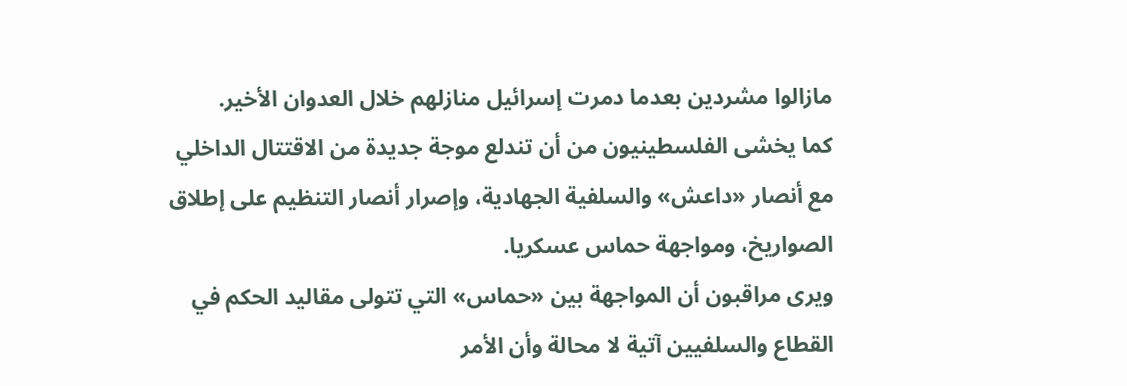مازالوا مشردين بعدما دمرت إسرائيل منازلهم خلال العدوان الأخير.
كما يخشى الفلسطينيون من أن تندلع موجة جديدة من الاقتتال الداخلي مع أنصار «داعش» والسلفية الجهادية، وإصرار أنصار التنظيم على إطلاق الصواريخ، ومواجهة حماس عسكريا.
ويرى مراقبون أن المواجهة بين «حماس» التي تتولى مقاليد الحكم في القطاع والسلفيين آتية لا محالة وأن الأمر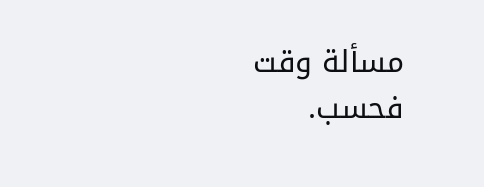مسألة وقت فحسب.